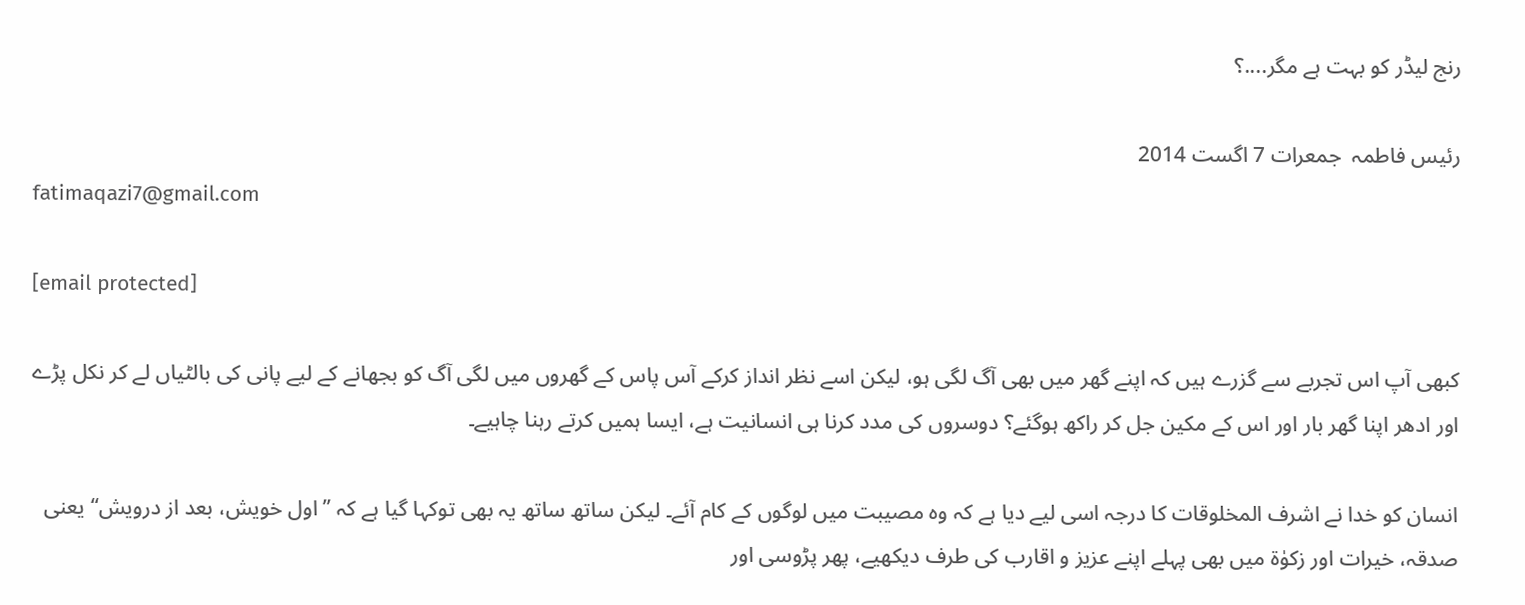رنج لیڈر کو بہت ہے مگر....؟

رئیس فاطمہ  جمعرات 7 اگست 2014
fatimaqazi7@gmail.com

[email protected]

کبھی آپ اس تجربے سے گزرے ہیں کہ اپنے گھر میں بھی آگ لگی ہو، لیکن اسے نظر انداز کرکے آس پاس کے گھروں میں لگی آگ کو بجھانے کے لیے پانی کی بالٹیاں لے کر نکل پڑے اور ادھر اپنا گھر بار اور اس کے مکین جل کر راکھ ہوگئے؟ دوسروں کی مدد کرنا ہی انسانیت ہے، ایسا ہمیں کرتے رہنا چاہیے۔

انسان کو خدا نے اشرف المخلوقات کا درجہ اسی لیے دیا ہے کہ وہ مصیبت میں لوگوں کے کام آئے۔ لیکن ساتھ ساتھ یہ بھی توکہا گیا ہے کہ ’’اول خویش، بعد از درویش‘‘ یعنی صدقہ، خیرات اور زکوٰۃ میں بھی پہلے اپنے عزیز و اقارب کی طرف دیکھیے، پھر پڑوسی اور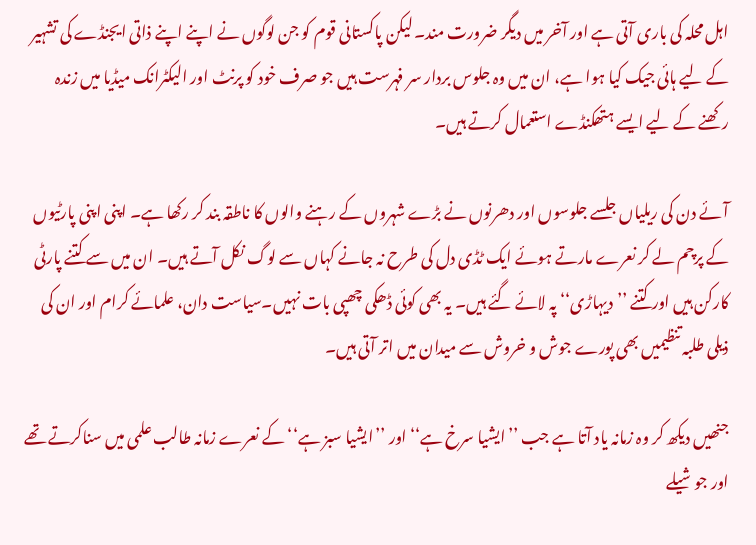اہل محلہ کی باری آتی ہے اور آخر میں دیگر ضرورت مند۔ لیکن پاکستانی قوم کو جن لوگوں نے اپنے اپنے ذاتی ایجنڈے کی تشہیر کے لیے ہائی جیک کیا ہوا ہے، ان میں وہ جلوس بردار سر فہرست ہیں جو صرف خود کو پرنٹ اور الیکٹرانک میڈیا میں زندہ رکھنے کے لیے ایسے ہتھکنڈے استعمال کرتے ہیں۔

آئے دن کی ریلیاں جلسے جلوسوں اور دھرنوں نے بڑے شہروں کے رہنے والوں کا ناطقہ بند کر رکھا ہے۔ اپنی اپنی پارٹیوں کے پرچم لے کر نعرے مارتے ہوئے ایک ٹڈی دل کی طرح نہ جانے کہاں سے لوگ نکل آتے ہیں۔ ان میں سے کتنے پارٹی کارکن ہیں اور کتنے ’’دیہاڑی‘‘ پہ لائے گئے ہیں۔ یہ بھی کوئی ڈھکی چھپی بات نہیں۔سیاست دان، علمائے کرام اور ان کی ذیلی طلبہ تنظیمیں بھی پورے جوش و خروش سے میدان میں اتر آتی ہیں۔

جنھیں دیکھ کر وہ زمانہ یاد آتا ہے جب ’’ایشیا سرخ ہے‘‘ اور ’’ایشیا سبز ہے‘‘ کے نعرے زمانہ طالب علمی میں سناکرتے تھے اور جوشیلے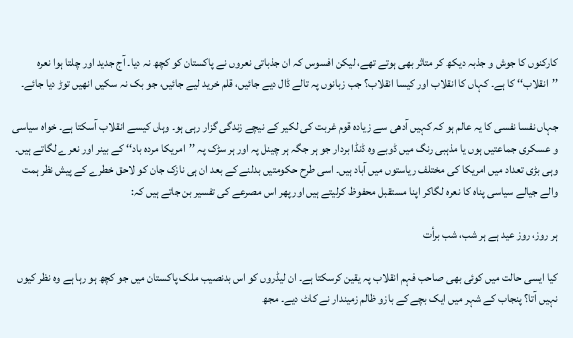کارکنوں کا جوش و جذبہ دیکھ کر متاثر بھی ہوتے تھے، لیکن افسوس کہ ان جذباتی نعروں نے پاکستان کو کچھ نہ دیا۔ آج جدید اور چلتا ہوا نعرہ ’’انقلاب‘‘ کا ہے۔ کہاں کا انقلاب اور کیسا انقلاب؟ جب زبانوں پہ تالے ڈال دیے جائیں، قلم خرید لیے جائیں، جو بک نہ سکیں انھیں توڑ دیا جائے۔

جہاں نفسا نفسی کا یہ عالم ہو کہ کہیں آدھی سے زیادہ قوم غربت کی لکیر کے نیچے زندگی گزار رہی ہو۔ وہاں کیسے انقلاب آسکتا ہے۔ خواہ سیاسی و عسکری جماعتیں ہوں یا مذہبی رنگ میں ڈوبے وہ ڈنڈا بردار جو ہر جگہ ہر چینل پہ اور ہر سڑک پہ ’’امریکا مردہ باد‘‘ کے بینر اور نعرے لگاتے ہیں۔ وہی بڑی تعداد میں امریکا کی مختلف ریاستوں میں آباد ہیں۔ اسی طرح حکومتیں بدلنے کے بعد ان ہی نازک جان کو لاحق خطرے کے پیش نظر ہمت والے جیالے سیاسی پناہ کا نعرہ لگاکر اپنا مستقبل محفوظ کرلیتے ہیں اور پھر اس مصرعے کی تفسیر بن جاتے ہیں کہ:

ہر روز، روز عید ہے ہر شب، شب برأت

کیا ایسی حالت میں کوئی بھی صاحب فہم انقلاب پہ یقین کرسکتا ہے۔ ان لیڈروں کو اس بدنصیب ملک پاکستان میں جو کچھ ہو رہا ہے وہ نظر کیوں نہیں آتا؟ پنجاب کے شہر میں ایک بچے کے بازو ظالم زمیندار نے کاٹ دیے۔ مجھ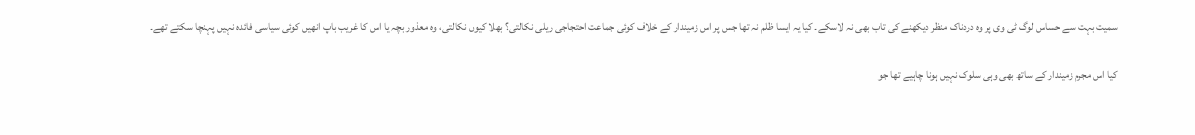سمیت بہت سے حساس لوگ ٹی وی پر وہ دردناک منظر دیکھنے کی تاب بھی نہ لاسکے۔ کیا یہ ایسا ظلم نہ تھا جس پر اس زمیندار کے خلاف کوئی جماعت احتجاجی ریلی نکالتی؟ بھلا کیوں نکالتی، وہ معذور بچہ یا اس کا غریب باپ انھیں کوئی سیاسی فائدہ نہیں پہنچا سکتے تھے۔

کیا اس مجرم زمیندار کے ساتھ بھی وہی سلوک نہیں ہونا چاہیے تھا جو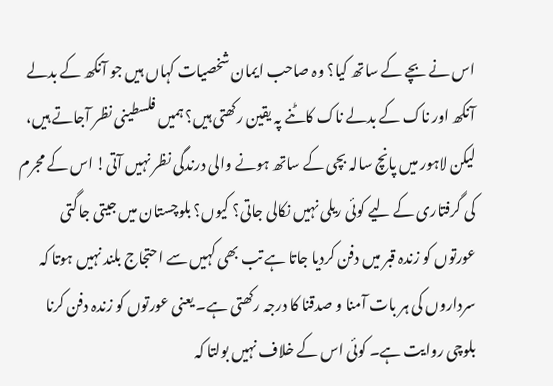اس نے بچے کے ساتھ کیا؟ وہ صاحب ایمان شخصیات کہاں ہیں جو آنکھ کے بدلے آنکھ اور ناک کے بدلے ناک کاٹنے پہ یقین رکھتی ہیں؟ ہمیں فلسطینی نظر آجاتے ہیں، لیکن لاہور میں پانچ سالہ بچی کے ساتھ ہونے والی درندگی نظر نہیں آتی! اس کے مجرم کی گرفتاری کے لیے کوئی ریلی نہیں نکالی جاتی؟ کیوں؟ بلوچستان میں جیتی جاگتی عورتوں کو زندہ قبر میں دفن کردیا جاتا ہے تب بھی کہیں سے احتجاج بلند نہیں ہوتا کہ سرداروں کی ہر بات آمنا و صدقنا کا درجہ رکھتی ہے۔ یعنی عورتوں کو زندہ دفن کرنا بلوچی روایت ہے۔ کوئی اس کے خلاف نہیں بولتا کہ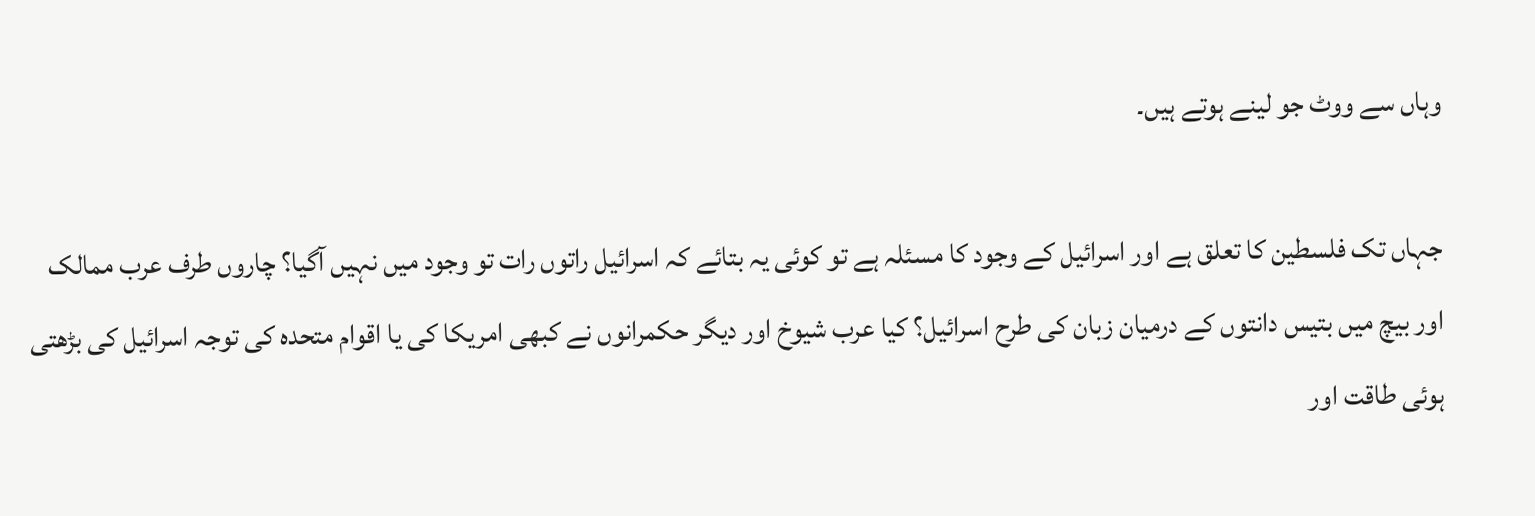وہاں سے ووٹ جو لینے ہوتے ہیں۔

جہاں تک فلسطین کا تعلق ہے اور اسرائیل کے وجود کا مسئلہ ہے تو کوئی یہ بتائے کہ اسرائیل راتوں رات تو وجود میں نہیں آگیا؟ چاروں طرف عرب ممالک اور بیچ میں بتیس دانتوں کے درمیان زبان کی طرح اسرائیل؟ کیا عرب شیوخ اور دیگر حکمرانوں نے کبھی امریکا کی یا اقوام متحدہ کی توجہ اسرائیل کی بڑھتی ہوئی طاقت اور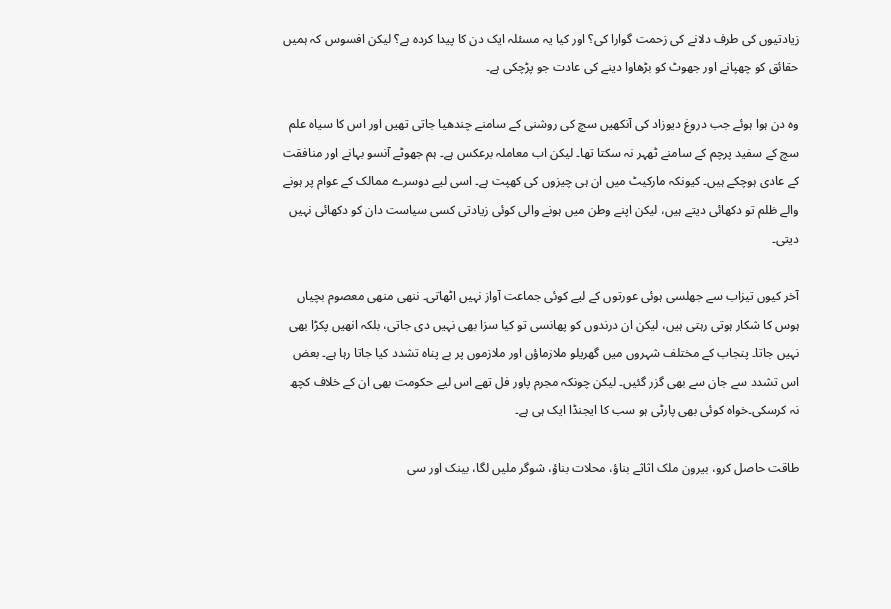زیادتیوں کی طرف دلانے کی زحمت گوارا کی؟ اور کیا یہ مسئلہ ایک دن کا پیدا کردہ ہے؟ لیکن افسوس کہ ہمیں حقائق کو چھپانے اور جھوٹ کو بڑھاوا دینے کی عادت جو پڑچکی ہے۔

وہ دن ہوا ہوئے جب دروغ دیوزاد کی آنکھیں سچ کی روشنی کے سامنے چندھیا جاتی تھیں اور اس کا سیاہ علم سچ کے سفید پرچم کے سامنے ٹھہر نہ سکتا تھا۔ لیکن اب معاملہ برعکس ہے۔ ہم جھوٹے آنسو بہانے اور منافقت کے عادی ہوچکے ہیں۔ کیونکہ مارکیٹ میں ان ہی چیزوں کی کھپت ہے۔ اسی لیے دوسرے ممالک کے عوام پر ہونے والے ظلم تو دکھائی دیتے ہیں، لیکن اپنے وطن میں ہونے والی کوئی زیادتی کسی سیاست دان کو دکھائی نہیں دیتی۔

آخر کیوں تیزاب سے جھلسی ہوئی عورتوں کے لیے کوئی جماعت آواز نہیں اٹھاتی۔ ننھی منھی معصوم بچیاں ہوس کا شکار ہوتی رہتی ہیں، لیکن ان درندوں کو پھانسی تو کیا سزا بھی نہیں دی جاتی، بلکہ انھیں پکڑا بھی نہیں جاتا۔ پنجاب کے مختلف شہروں میں گھریلو ملازماؤں اور ملازموں پر بے پناہ تشدد کیا جاتا رہا ہے۔ بعض اس تشدد سے جان سے بھی گزر گئیں۔ لیکن چونکہ مجرم پاور فل تھے اس لیے حکومت بھی ان کے خلاف کچھ نہ کرسکی۔خواہ کوئی بھی پارٹی ہو سب کا ایجنڈا ایک ہی ہے۔

طاقت حاصل کرو، بیرون ملک اثاثے بناؤ، محلات بناؤ، شوگر ملیں لگا، بینک اور سی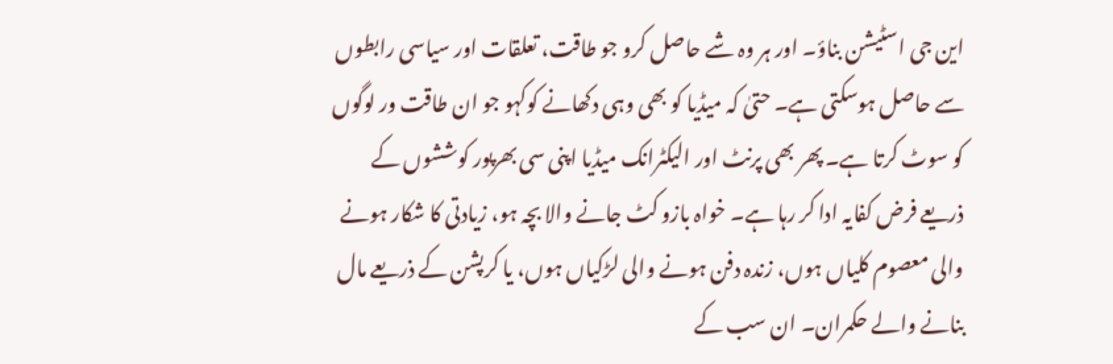این جی اسٹیشن بناؤ۔ اور ہر وہ شے حاصل کرو جو طاقت، تعلقات اور سیاسی رابطوں سے حاصل ہوسکتی ہے۔ حتیٰ کہ میڈیا کو بھی وہی دکھانے کوکہو جو ان طاقت ور لوگوں کو سوٹ کرتا ہے۔ پھر بھی پرنٹ اور الیکٹرانک میڈیا اپنی سی بھرپور کوششوں کے ذریعے فرض کفایہ ادا کر رہا ہے۔ خواہ بازو کٹ جانے والا بچہ ہو، زیادتی کا شکار ہونے والی معصوم کلیاں ہوں، زندہ دفن ہونے والی لڑکیاں ہوں، یا کرپشن کے ذریعے مال بنانے والے حکمران۔ ان سب کے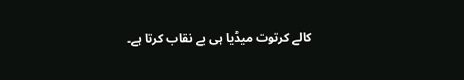کالے کرتوت میڈیا ہی بے نقاب کرتا ہے۔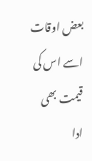بعض اوقات اسے اس کی قیمت بھی ادا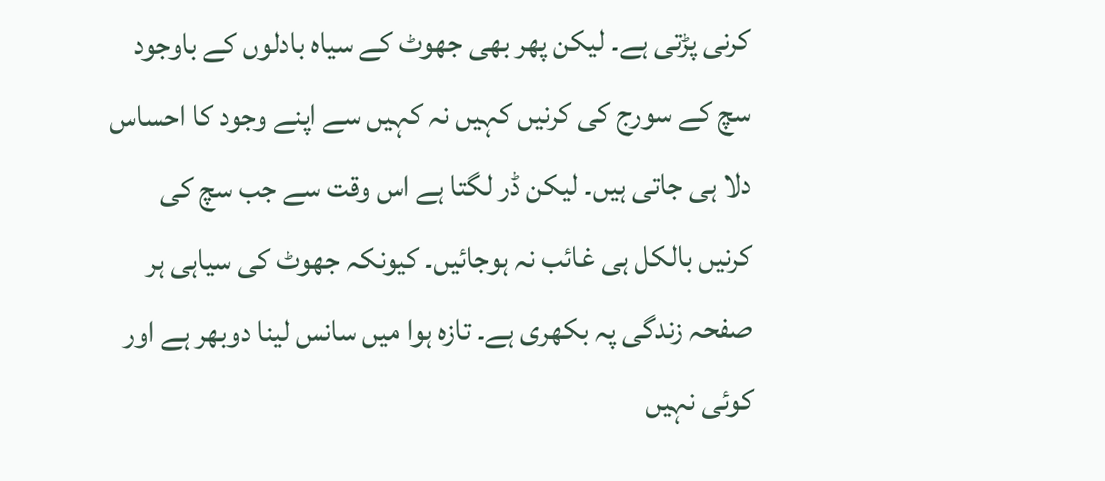کرنی پڑتی ہے۔ لیکن پھر بھی جھوٹ کے سیاہ بادلوں کے باوجود سچ کے سورج کی کرنیں کہیں نہ کہیں سے اپنے وجود کا احساس دلا ہی جاتی ہیں۔ لیکن ڈر لگتا ہے اس وقت سے جب سچ کی کرنیں بالکل ہی غائب نہ ہوجائیں۔ کیونکہ جھوٹ کی سیاہی ہر صفحہ زندگی پہ بکھری ہے۔ تازہ ہوا میں سانس لینا دوبھر ہے اور کوئی نہیں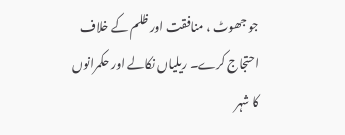جو جھوٹ ، منافقت اور ظلم کے خلاف احتجاج کرے۔ ریلیاں نکالے اور حکمرانوں کا شہر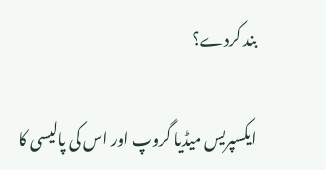بند کردے؟

ایکسپریس میڈیا گروپ اور اس کی پالیسی کا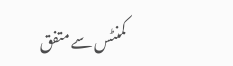کمنٹس سے متفق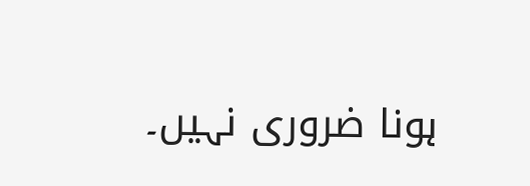ہونا ضروری نہیں۔